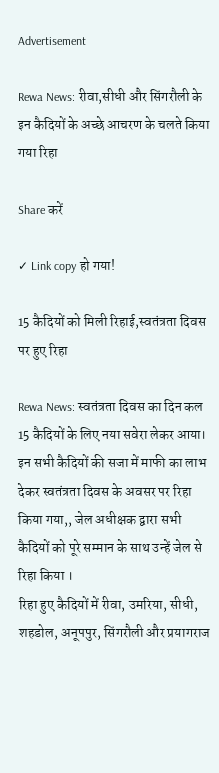Advertisement

Rewa News: रीवा,सीधी और सिंगरौली के इन कैदियों के अच्छे आचरण के चलते किया गया रिहा

Share करें

✓ Link copy हो गया!

15 कैदियों को मिली रिहाई,स्वतंत्रता दिवस पर हुए रिहा

Rewa News: स्वतंत्रता दिवस का दिन कल 15 कैदियों के लिए नया सवेरा लेकर आया। इन सभी कैदियों की सजा में माफी का लाभ देकर स्वतंत्रता दिवस के अवसर पर रिहा किया गया,, जेल अधीक्षक द्वारा सभी कैदियों को पूरे सम्मान के साथ उन्हें जेल से रिहा किया ।
रिहा हुए कैदियों में रीवा, उमरिया, सीधी, शहडोल, अनूपपुर, सिंगरौली और प्रयागराज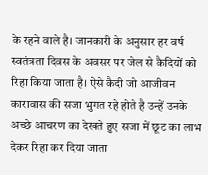के रहने वाले है। जानकारी के अनुसार हर वर्ष स्वतंत्रता दिवस के अवसर पर जेल से कैदियों को रिहा किया जाता है। ऐसे कैदी जो आजीवन कारावास की सजा भुगत रहे होते है उन्हें उनके अच्छे आचरण का देखते हुए सजा में छूट का लाभ देकर रिहा कर दिया जाता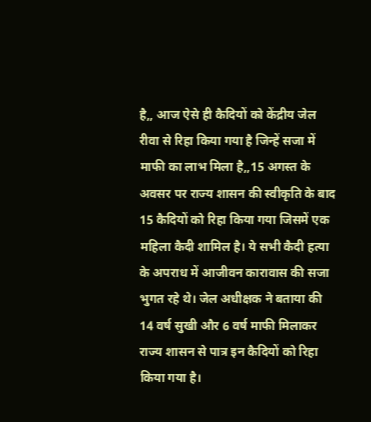है,, आज ऐसे ही कैदियों को केंद्रीय जेल रीवा से रिहा किया गया है जिन्हें सजा में माफी का लाभ मिला है,,15 अगस्त के अवसर पर राज्य शासन की स्वीकृति के बाद 15 कैदियों को रिहा किया गया जिसमें एक महिला कैदी शामिल है। ये सभी कैदी हत्या के अपराध में आजीवन कारावास की सजा भुगत रहे थे। जेल अधीक्षक ने बताया की 14 वर्ष सुखी और 6 वर्ष माफी मिलाकर राज्य शासन से पात्र इन कैदियों को रिहा किया गया है।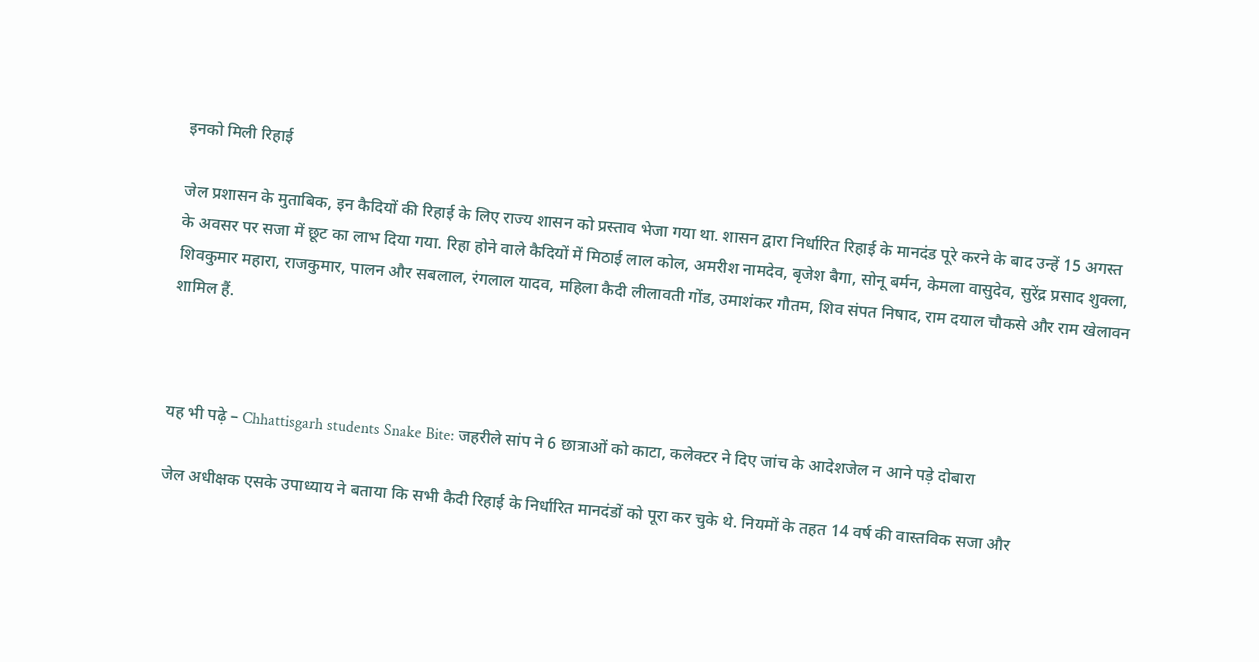इनको मिली रिहाई

जेल प्रशासन के मुताबिक, इन कैदियों की रिहाई के लिए राज्य शासन को प्रस्ताव भेजा गया था. शासन द्वारा निर्धारित रिहाई के मानदंड पूरे करने के बाद उन्हें 15 अगस्त के अवसर पर सजा में छूट का लाभ दिया गया. रिहा होने वाले कैदियों में मिठाई लाल कोल, अमरीश नामदेव, बृजेश बैगा, सोनू बर्मन, केमला वासुदेव, सुरेंद्र प्रसाद शुक्ला, शिवकुमार महारा, राजकुमार, पालन और सबलाल, रंगलाल यादव, महिला कैदी लीलावती गोंड, उमाशंकर गौतम, शिव संपत निषाद, राम दयाल चौकसे और राम खेलावन शामिल हैं.



यह भी पढ़े – Chhattisgarh students Snake Bite: जहरीले सांप ने 6 छात्राओं को काटा, कलेक्टर ने दिए जांच के आदेशजेल न आने पड़े दोबारा

जेल अधीक्षक एसके उपाध्याय ने बताया कि सभी कैदी रिहाई के निर्धारित मानदंडों को पूरा कर चुके थे. नियमों के तहत 14 वर्ष की वास्तविक सजा और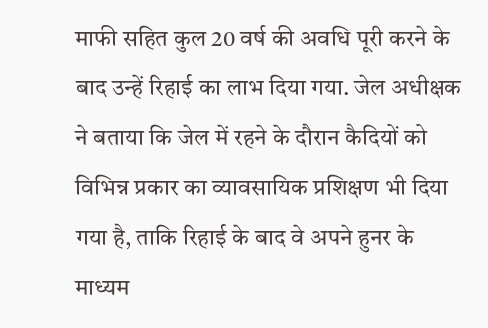माफी सहित कुल 20 वर्ष की अवधि पूरी करने के बाद उन्हें रिहाई का लाभ दिया गया. जेल अधीक्षक ने बताया कि जेल में रहने के दौरान कैदियों को विभिन्न प्रकार का व्यावसायिक प्रशिक्षण भी दिया गया है, ताकि रिहाई के बाद वे अपने हुनर के माध्यम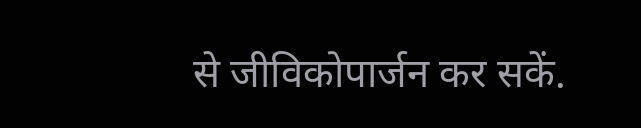से जीविकोपार्जन कर सकें.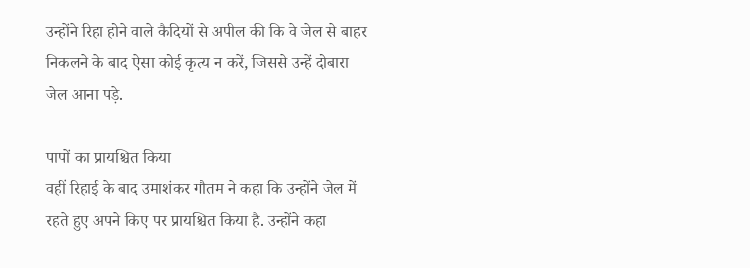उन्होंने रिहा होने वाले कैदियों से अपील की कि वे जेल से बाहर निकलने के बाद ऐसा कोई कृत्य न करें, जिससे उन्हें दोबारा जेल आना पड़े.

पापों का प्रायश्चित किया
वहीं रिहाई के बाद उमाशंकर गौतम ने कहा कि उन्होंने जेल में रहते हुए अपने किए पर प्रायश्चित किया है. उन्होंने कहा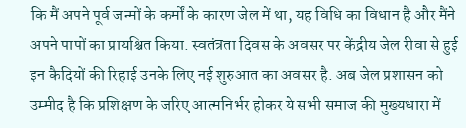कि मैं अपने पूर्व जन्मों के कर्मों के कारण जेल में था, यह विधि का विधान है और मैंने अपने पापों का प्रायश्चित किया. स्वतंत्रता दिवस के अवसर पर केंद्रीय जेल रीवा से हुई इन कैदियों की रिहाई उनके लिए नई शुरुआत का अवसर है. अब जेल प्रशासन को उम्मीद है कि प्रशिक्षण के जरिए आत्मनिर्भर होकर ये सभी समाज की मुख्यधारा में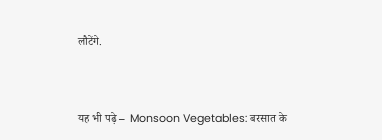लौटेंगे.



यह भी पढ़े –  Monsoon Vegetables: बरसात के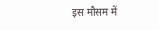इस मौसम में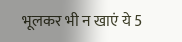भूलकर भी न खाएं ये 5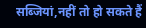सब्जियां,नहीं तो हो सकते हैं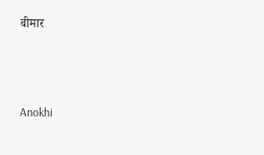बीमार



Anokhi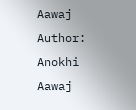Aawaj
Author: Anokhi Aawaj